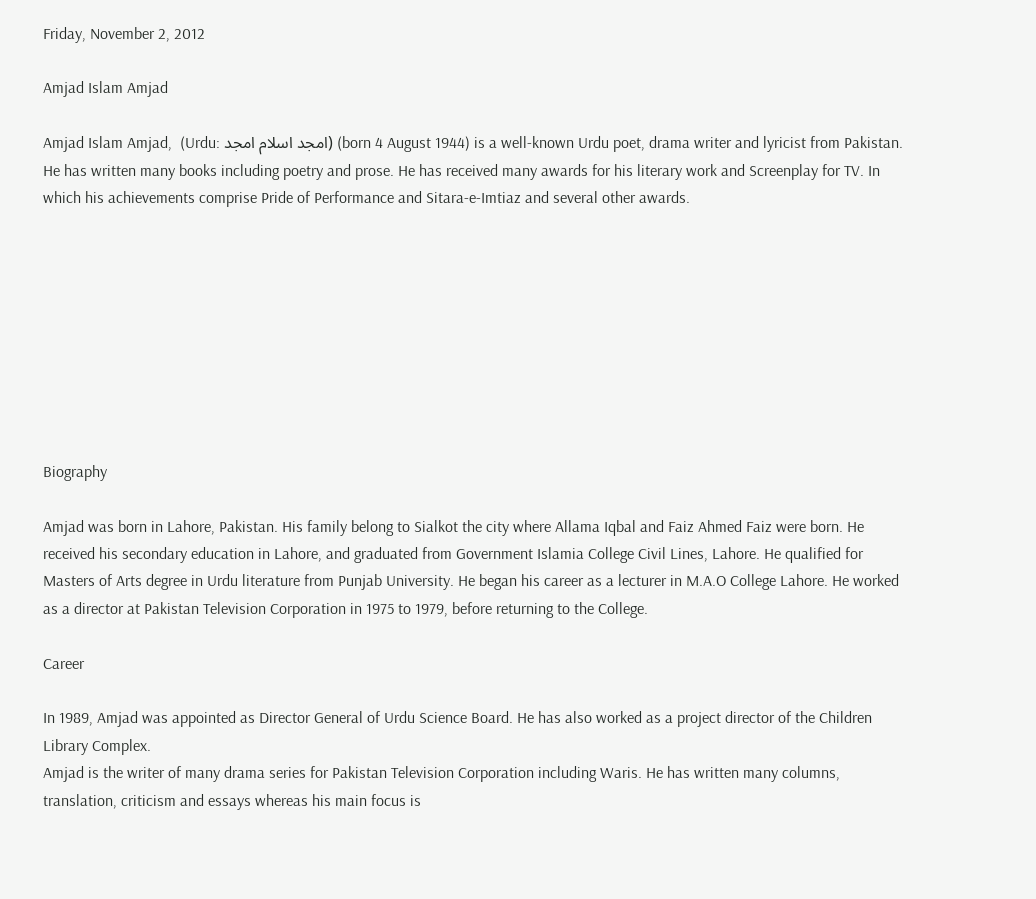Friday, November 2, 2012

Amjad Islam Amjad

Amjad Islam Amjad,  (Urdu: امجد اسلام امجد) (born 4 August 1944) is a well-known Urdu poet, drama writer and lyricist from Pakistan. He has written many books including poetry and prose. He has received many awards for his literary work and Screenplay for TV. In which his achievements comprise Pride of Performance and Sitara-e-Imtiaz and several other awards.









Biography

Amjad was born in Lahore, Pakistan. His family belong to Sialkot the city where Allama Iqbal and Faiz Ahmed Faiz were born. He received his secondary education in Lahore, and graduated from Government Islamia College Civil Lines, Lahore. He qualified for Masters of Arts degree in Urdu literature from Punjab University. He began his career as a lecturer in M.A.O College Lahore. He worked as a director at Pakistan Television Corporation in 1975 to 1979, before returning to the College.

Career

In 1989, Amjad was appointed as Director General of Urdu Science Board. He has also worked as a project director of the Children Library Complex.
Amjad is the writer of many drama series for Pakistan Television Corporation including Waris. He has written many columns, translation, criticism and essays whereas his main focus is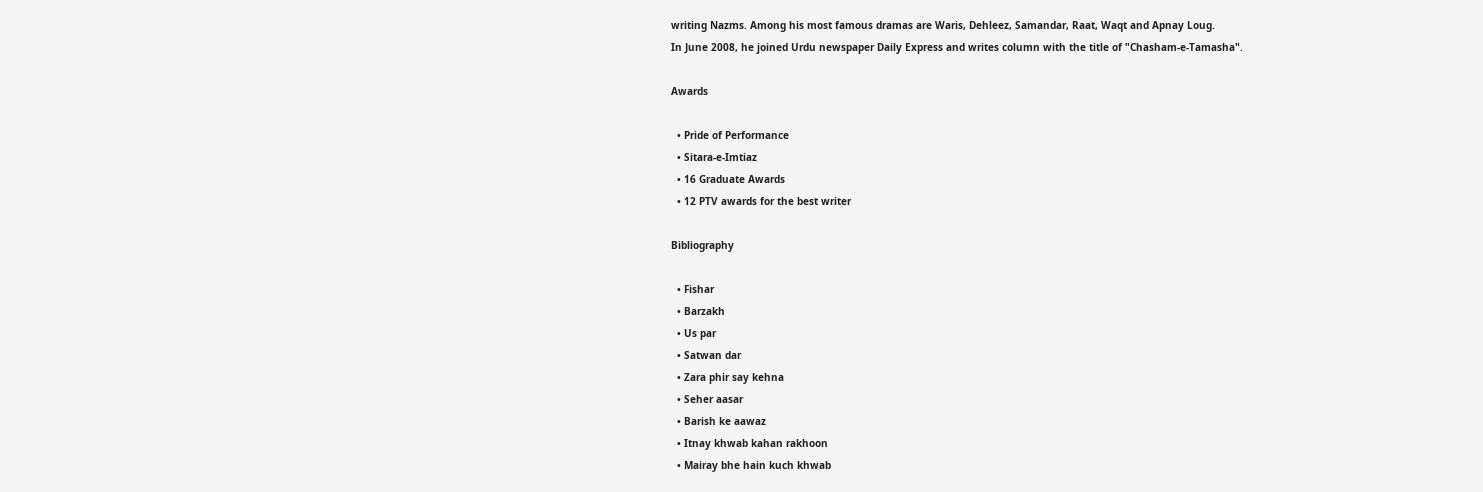writing Nazms. Among his most famous dramas are Waris, Dehleez, Samandar, Raat, Waqt and Apnay Loug.
In June 2008, he joined Urdu newspaper Daily Express and writes column with the title of "Chasham-e-Tamasha".

Awards

  • Pride of Performance
  • Sitara-e-Imtiaz
  • 16 Graduate Awards
  • 12 PTV awards for the best writer

Bibliography

  • Fishar
  • Barzakh
  • Us par
  • Satwan dar
  • Zara phir say kehna
  • Seher aasar
  • Barish ke aawaz
  • Itnay khwab kahan rakhoon
  • Mairay bhe hain kuch khwab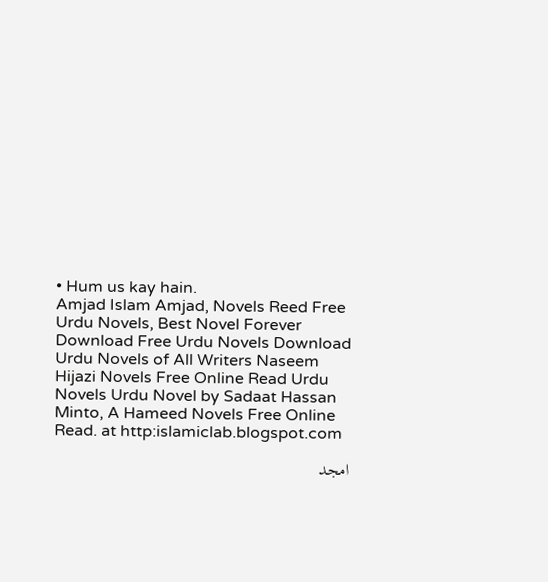• Hum us kay hain.
Amjad Islam Amjad, Novels Reed Free Urdu Novels, Best Novel Forever Download Free Urdu Novels Download Urdu Novels of All Writers Naseem Hijazi Novels Free Online Read Urdu Novels Urdu Novel by Sadaat Hassan Minto, A Hameed Novels Free Online Read. at http:islamiclab.blogspot.com

امجد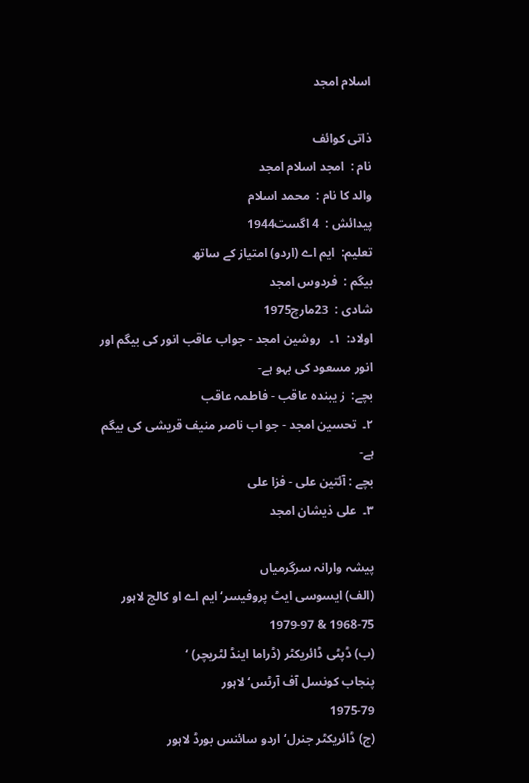اسلام امجد

ذاتی کوائف
نام :  امجد اسلام امجد
والد کا نام :  محمد اسلام
پیدائش :  4 اگست1944
تعلیم:  ایم اے (اردو) امتیاز کے ساتھ
بیگم :  فردوس امجد
شادی :  23مارچ1975
اولاد:  ۱۔   روشین امجد - جواب عاقب انور کی بیگم اور انور مسعود کی بہو ہے-
بچے:  ز یبندہ عاقب - فاطمہ عاقب
۲۔  تحسین امجد - جو اب ناصر منیف قریشی کی بیگم ہے-
بچے : آئتین علی - فزا علی
۳۔  علی ذیشان امجد

پیشہ وارانہ سرگرمیاں
(الف) ایسوسی ایٹ پروفیسر‘ ایم اے او کالج لاہور
1968-75 & 1979-97
(ب) ڈپٹی ڈائریکٹر (ڈراما اینڈ لٹریچر) ‘
پنجاب کونسل آف آرٹس‘ لاہور
1975-79
(ج) ڈائریکٹر جنرل‘ اردو سائنس بورڈ لاہور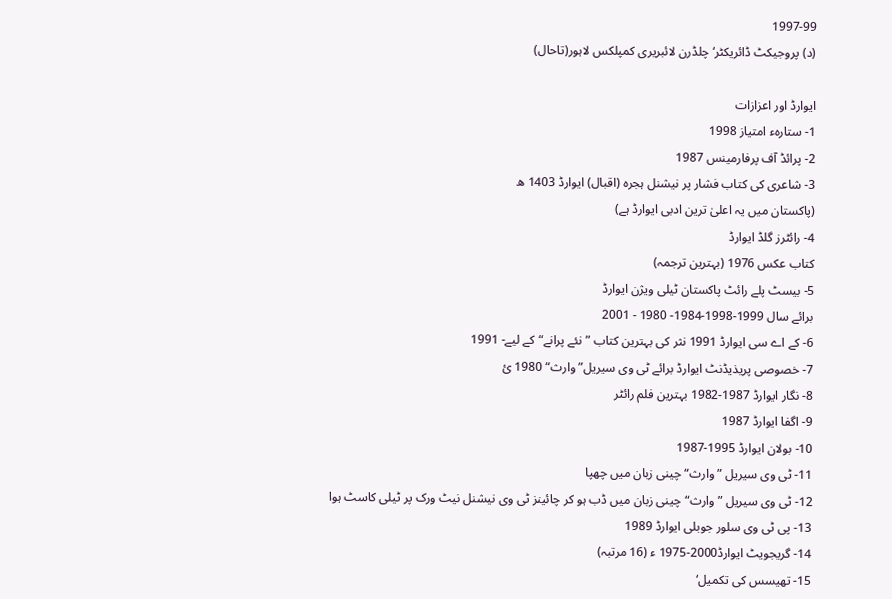1997-99
(د) پروجیکٹ ڈائریکٹر‘ چلڈرن لائبریری کمپلکس لاہور(تاحال)

ایوارڈ اور اعزازات
1- ستارہء امتیاز 1998
2- پرائڈ آف پرفارمینس 1987
3- شاعری کی کتاب فشار پر نیشنل ہجرہ (اقبال) ایوارڈ 1403 ھ
(پاکستان میں یہ اعلیٰ ترین ادبی ایوارڈ ہے)
4- رائٹرز گلڈ ایوارڈ
کتاب عکس 1976 (بہترین ترجمہ)
5- بیسٹ پلے رائٹ پاکستان ٹیلی ویژن ایوارڈ
برائے سال 1999-1998-1984- 1980 - 2001
6- کے اے سی ایوارڈ 1991 نثر کی بہترین کتاب ”نئے پرانے“کے لیے- 1991
7- خصوصی پریذیڈنٹ ایوارڈ برائے ٹی وی سیریل” وارث“ 1980 ئ
8- نگار ایوارڈ 1987-1982 بہترین فلم رائٹر
9- اگفا ایوارڈ 1987
10- بولان ایوارڈ 1995-1987
11- ٹی وی سیریل ”وارث“ چینی زبان میں چھپا
12- ٹی وی سیریل ”وارث“ چینی زبان میں ڈب ہو کر چائینز ٹی وی نیشنل نیٹ ورک پر ٹیلی کاسٹ ہوا
13- پی ٹی وی سلور جوبلی ایوارڈ 1989
14- گریجویٹ ایوارڈ2000-1975 ء (16 مرتبہ)
15- تھیسس کی تکمیل‘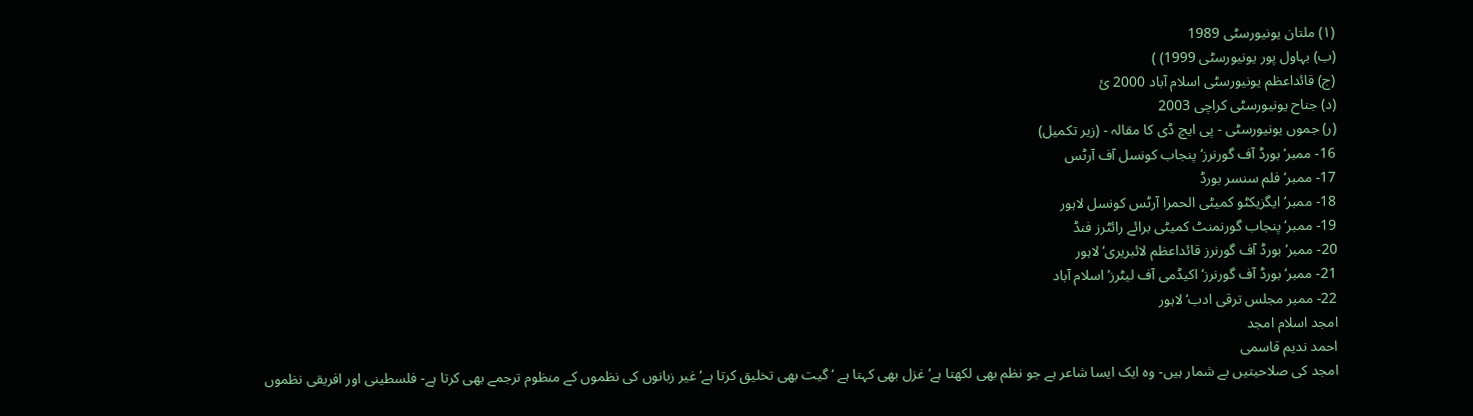(۱) ملتان یونیورسٹی 1989
(ب) بہاول پور یونیورسٹی 1999) )
(ج) قائداعظم یونیورسٹی اسلام آباد 2000 ئ
(د) جناح یونیورسٹی کراچی 2003
(ر) جموں یونیورسٹی - پی ایچ ڈی کا مقالہ - (زیر تکمیل)
16- ممبر‘ بورڈ آف گورنرز‘ پنجاب کونسل آف آرٹس
17- ممبر‘ فلم سنسر بورڈ
18- ممبر‘ایگزیکٹو کمیٹی الحمرا آرٹس کونسل لاہور
19- ممبر‘ پنجاب گورنمنٹ کمیٹی برائے رائٹرز فنڈ
20- ممبر‘ بورڈ آف گورنرز قائداعظم لائبریری‘ لاہور
21- ممبر‘ بورڈ آف گورنرز‘ اکیڈمی آف لیٹرز‘ اسلام آباد
22- ممبر مجلس ترقی ادب‘ لاہور
امجد اسلام امجد
احمد ندیم قاسمی
امجد کی صلاحیتیں بے شمار ہیں- وہ ایک ایسا شاعر ہے جو نظم بھی لکھتا ہے‘ غزل بھی کہتا ہے ‘ گیت بھی تخلیق کرتا ہے‘ غیر زبانوں کی نظموں کے منظوم ترجمے بھی کرتا ہے- فلسطینی اور افریقی نظموں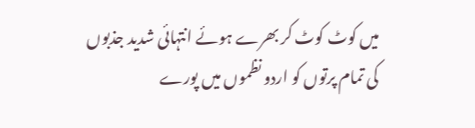میں کوٹ کوٹ کر بھرے ہوئے انتہائی شدید جذبوں کی تمام پرتوں کو اردو نظموں میں پورے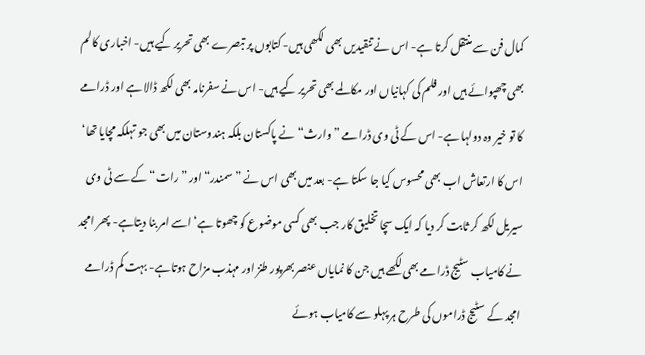کمال فن سے منتقل کرتا ہے- اس نے تنقیدیں بھی لکھی ہیں- کتابوں پر تبصرے بھی تحریر کیے ہیں- اخباری کالم بھی چھپوائے ہیں اور فلم کی کہانیاں اور مکالمے بھی تحریر کیے ہیں- اس نے سفرنامہ بھی لکھ ڈالا ہے اور ڈرامے کا تو خیر وہ دولہا ہے- اس کے ٹی وی ڈرامے ” وارث“ نے پاکستان بلکہ ہندوستان میں بھی جو تہلکہ مچایا تھا‘ اس کا ارتعاش اب بھی محسوس کیا جا سکتا ہے- بعد میں بھی اس نے ”سمندر“ اور ”رات“ کے سے ٹی وی سیریل لکھ کر ثابت کر دیا کہ ایک سچا تخلیق کار جب بھی کسی موضوع کو چھوتا ہے‘ اسے امر بنا دیتاہے- پھر امجد نے کامیاب سٹیج ڈرامے بھی لکھے ہیں جن کا نمایاں عنصر بھرپور طنز اور مہذب مزاح ہوتاہے- بہت کم ڈرامے امجد کے سٹیج ڈراموں کی طرح ہر پہلو سے کامیاب ہوئے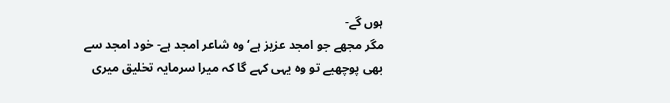ہوں گے-
مگر مجھے جو امجد عزیز ہے‘ وہ شاعر امجد ہے- خود امجد سے بھی پوچھیے تو وہ یہی کہے گا کہ میرا سرمایہ تخلیق میری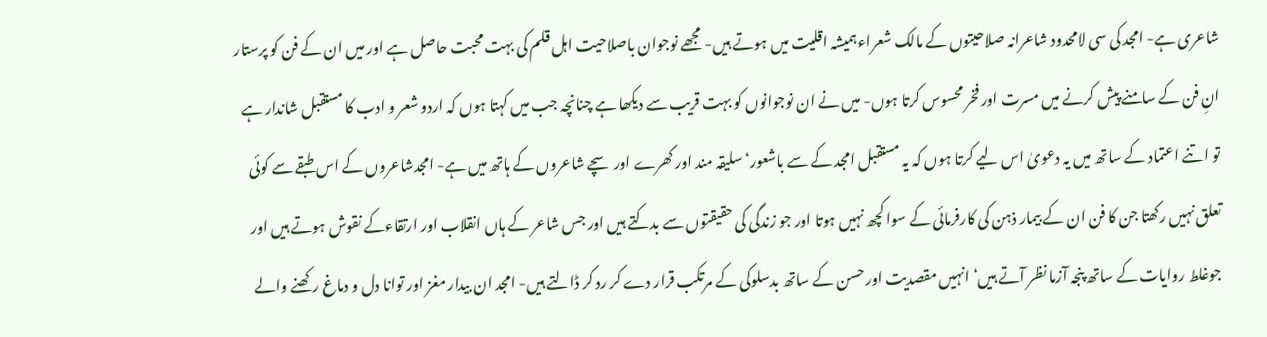شاعری ہے- امجد کی سی لامحدود شاعرانہ صلاحیتوں کے مالک شعراءہمیشہ اقلیت میں ہوتے ہیں- مجھے نوجوان باصلاحیت اہل قلم کی بہت محبت حاصل ہے اور میں ان کے فن کو پرستار انِ فن کے سامنے پیش کرنے میں مسرت اور فخر محسوس کرتا ہوں- میں نے ان نوجوانوں کو بہت قریب سے دیکھا ہے چنانچہ جب میں کہتا ہوں کہ اردو شعر و ادب کا مستقبل شاندار ہے تو اتنے اعتماد کے ساتھ میں یہ دعویٰ اس لیے کرتا ہوں کہ یہ مستقبل امجد کے سے باشعور‘ سلیقہ مند اور کھرے اور سچے شاعروں کے ہاتھ میں ہے- امجدشاعروں کے اس طبقے سے کوئی تعلق نہیں رکھتا جن کا فن ان کے بیمار ذہن کی کارفرمائی کے سوا کچھ نہیں ہوتا اور جو زندگی کی حقیقتوں سے بدکتے ہیں اور جس شاعر کے ہاں انقلاب اور ارتقاءکے نقوش ہوتے ہیں اور جوغلط روایات کے ساتھ پنجہ آزما نظر آتے ہیں‘ انہیں مقصدیت اور حسن کے ساتھ بدسلوکی کے مرتکب قرار دے کر رد کر ڈالتے ہیں- امجد ان بیدار مغز اور توانا دل و دماغ رکھنے والے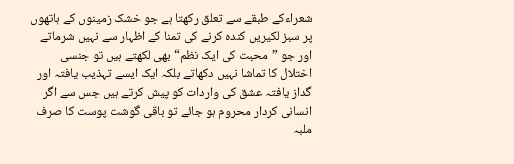شعراءکے طبقے سے تعلق رکھتا ہے جو خشک زمینوں کے ہاتھوں پر سبز لکیریں کندہ کرنے کی تمنا کے اظہار سے نہیں شرماتے اور جو ”محبت کی ایک نظم“ بھی لکھتے ہیں تو جنسی اختلال کا تماشا نہیں دکھاتے بلکہ ایک ایسے تہذیب یافتہ اور گداز یافتہ عشق کی واردات کو پیش کرتے ہیں جس سے اگر انسانی کردار محروم ہو جائے تو باقی گوشت پوست کا صرف ملبہ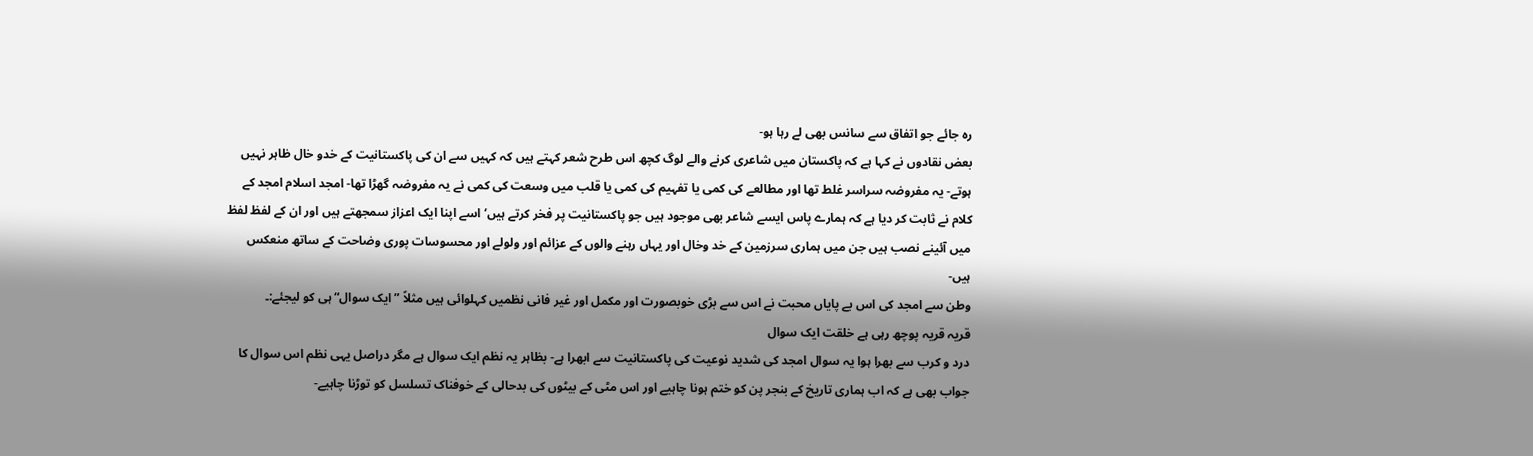رہ جائے جو اتفاق سے سانس بھی لے رہا ہو-
بعض نقادوں نے کہا ہے کہ پاکستان میں شاعری کرنے والے لوگ کچھ اس طرح شعر کہتے ہیں کہ کہیں سے ان کی پاکستانیت کے خدو خال ظاہر نہیں ہوتے- یہ مفروضہ سراسر غلط تھا اور مطالعے کی کمی یا تفہیم کی کمی یا قلب میں وسعت کی کمی نے یہ مفروضہ گھڑا تھا- امجد اسلام امجد کے کلام نے ثابت کر دیا ہے کہ ہمارے پاس ایسے شاعر بھی موجود ہیں جو پاکستانیت پر فخر کرتے ہیں‘ اسے اپنا ایک اعزاز سمجھتے ہیں اور ان کے لفظ لفظ میں آئینے نصب ہیں جن میں ہماری سرزمین کے خد وخال اور یہاں رہنے والوں کے عزائم اور ولولے اور محسوسات پوری وضاحت کے ساتھ منعکس ہیں-
وطن سے امجد کی اس بے پایاں محبت نے اس سے بڑی خوبصورت اور مکمل اور غیر فانی نظمیں کہلوائی ہیں مثلاً ”ایک سوال“ ہی کو لیجئے:۔
قریہ قریہ پوچھ رہی ہے خلقت ایک سوال
درد و کرب سے بھرا ہوا یہ سوال امجد کی شدید نوعیت کی پاکستانیت سے ابھرا ہے- بظاہر یہ نظم ایک سوال ہے مگر دراصل یہی نظم اس سوال کا جواب بھی ہے کہ اب ہماری تاریخ کے بنجر پن کو ختم ہونا چاہیے اور اس مٹی کے بیٹوں کی بدحالی کے خوفناک تسلسل کو توڑنا چاہیے-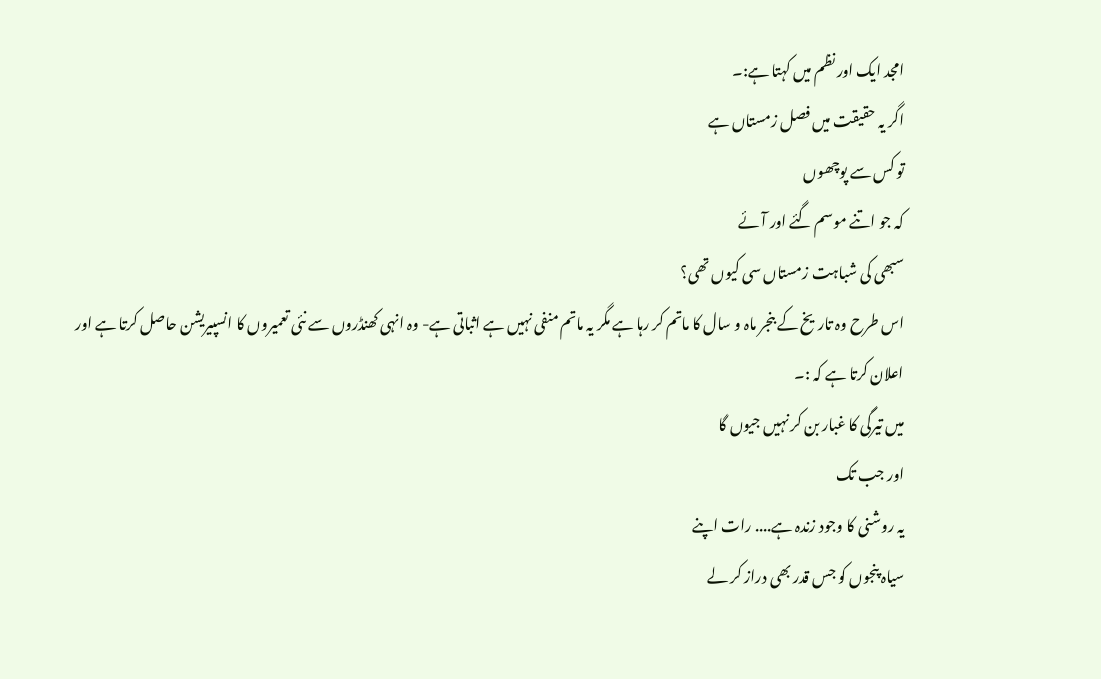امجد ایک اور نظم میں کہتا ہے:۔
اگر یہ حقیقت میں فصل زمستاں ہے
تو کس سے پوچھوں
کہ جو اتنے موسم گئے اور آئے
سبھی کی شباہت زمستاں سی کیوں تھی؟
اس طرح وہ تاریخ کے بنجر ماہ و سال کا ماتم کر رہا ہے مگر یہ ماتم منفی نہیں ہے اثباتی ہے- وہ انہی کھنڈروں سے نئی تعمیروں کا انسپیریشن حاصل کرتا ہے اور اعلان کرتا ہے کہ :۔
میں تیرگی کا غبار بن کر نہیں جیوں گا
اور جب تک
یہ روشنی کا وجود زندہ ہے.... رات اپنے
سیاہ پنجوں کو جس قدر بھی دراز کر لے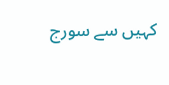کہیں سے سورج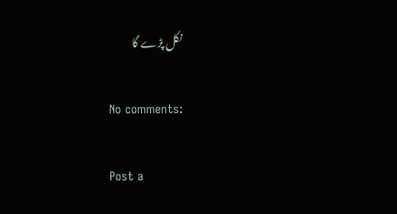نکل پڑے گا

No comments:

Post a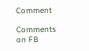Comment

Comments on FB